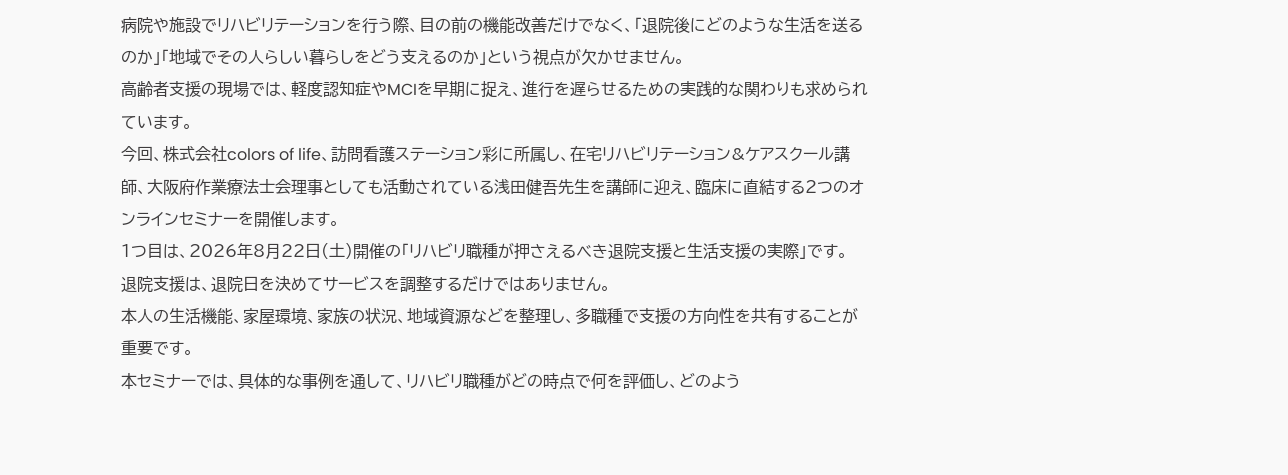病院や施設でリハビリテーションを行う際、目の前の機能改善だけでなく、「退院後にどのような生活を送るのか」「地域でその人らしい暮らしをどう支えるのか」という視点が欠かせません。
高齢者支援の現場では、軽度認知症やMCIを早期に捉え、進行を遅らせるための実践的な関わりも求められています。
今回、株式会社colors of life、訪問看護ステーション彩に所属し、在宅リハビリテーション&ケアスクール講師、大阪府作業療法士会理事としても活動されている浅田健吾先生を講師に迎え、臨床に直結する2つのオンラインセミナーを開催します。
1つ目は、2026年8月22日(土)開催の「リハビリ職種が押さえるべき退院支援と生活支援の実際」です。
退院支援は、退院日を決めてサービスを調整するだけではありません。
本人の生活機能、家屋環境、家族の状況、地域資源などを整理し、多職種で支援の方向性を共有することが重要です。
本セミナーでは、具体的な事例を通して、リハビリ職種がどの時点で何を評価し、どのよう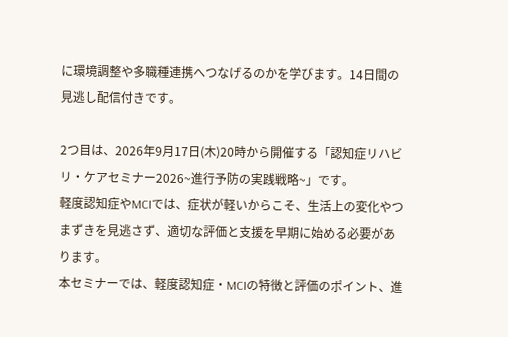に環境調整や多職種連携へつなげるのかを学びます。14日間の見逃し配信付きです。

2つ目は、2026年9月17日(木)20時から開催する「認知症リハビリ・ケアセミナー2026~進行予防の実践戦略~」です。
軽度認知症やMCIでは、症状が軽いからこそ、生活上の変化やつまずきを見逃さず、適切な評価と支援を早期に始める必要があります。
本セミナーでは、軽度認知症・MCIの特徴と評価のポイント、進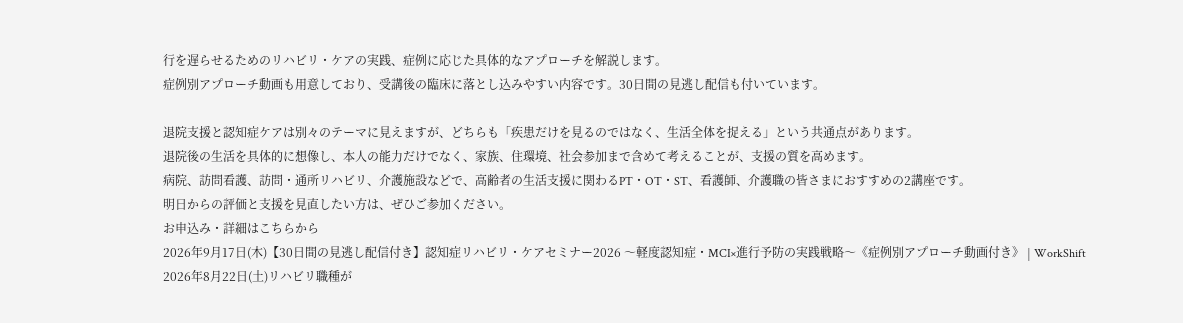行を遅らせるためのリハビリ・ケアの実践、症例に応じた具体的なアプローチを解説します。
症例別アプローチ動画も用意しており、受講後の臨床に落とし込みやすい内容です。30日間の見逃し配信も付いています。

退院支援と認知症ケアは別々のテーマに見えますが、どちらも「疾患だけを見るのではなく、生活全体を捉える」という共通点があります。
退院後の生活を具体的に想像し、本人の能力だけでなく、家族、住環境、社会参加まで含めて考えることが、支援の質を高めます。
病院、訪問看護、訪問・通所リハビリ、介護施設などで、高齢者の生活支援に関わるPT・OT・ST、看護師、介護職の皆さまにおすすめの2講座です。
明日からの評価と支援を見直したい方は、ぜひご参加ください。
お申込み・詳細はこちらから
2026年9月17日(木)【30日間の見逃し配信付き】認知症リハビリ・ケアセミナー2026 〜軽度認知症・MCI×進行予防の実践戦略〜《症例別アプローチ動画付き》 | WorkShift
2026年8月22日(土)リハビリ職種が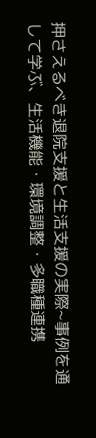押さえるべき退院支援と生活支援の実際~事例を通して学ぶ、生活機能・環境調整・多職種連携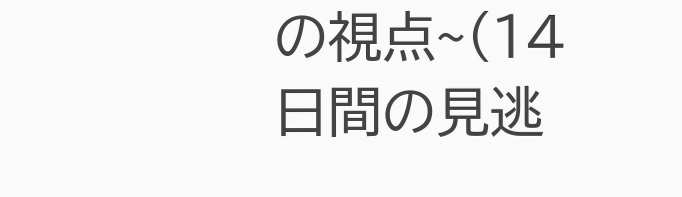の視点~(14日間の見逃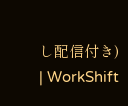し配信付き) | WorkShift